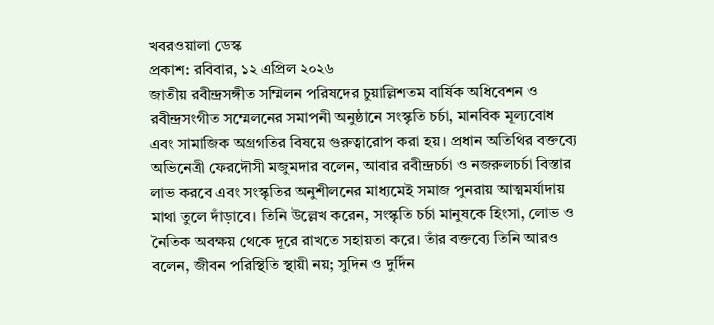খবরওয়ালা ডেস্ক
প্রকাশ: রবিবার, ১২ এপ্রিল ২০২৬
জাতীয় রবীন্দ্রসঙ্গীত সম্মিলন পরিষদের চুয়াল্লিশতম বার্ষিক অধিবেশন ও রবীন্দ্রসংগীত সম্মেলনের সমাপনী অনুষ্ঠানে সংস্কৃতি চর্চা, মানবিক মূল্যবোধ এবং সামাজিক অগ্রগতির বিষয়ে গুরুত্বারোপ করা হয়। প্রধান অতিথির বক্তব্যে অভিনেত্রী ফেরদৌসী মজুমদার বলেন, আবার রবীন্দ্রচর্চা ও নজরুলচর্চা বিস্তার লাভ করবে এবং সংস্কৃতির অনুশীলনের মাধ্যমেই সমাজ পুনরায় আত্মমর্যাদায় মাথা তুলে দাঁড়াবে। তিনি উল্লেখ করেন, সংস্কৃতি চর্চা মানুষকে হিংসা, লোভ ও নৈতিক অবক্ষয় থেকে দূরে রাখতে সহায়তা করে। তাঁর বক্তব্যে তিনি আরও বলেন, জীবন পরিস্থিতি স্থায়ী নয়; সুদিন ও দুর্দিন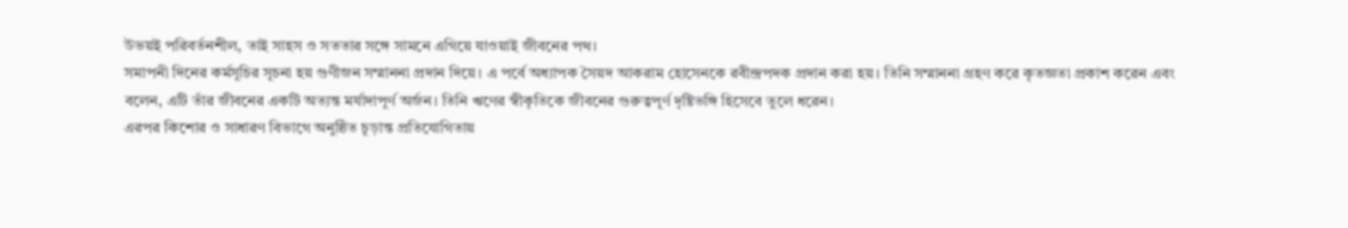উভয়ই পরিবর্তনশীল, তাই সাহস ও সততার সঙ্গে সামনে এগিয়ে যাওয়াই জীবনের পথ।
সমাপনী দিনের কর্মসূচির সূচনা হয় গুণীজন সম্মাননা প্রদান দিয়ে। এ পর্বে অধ্যাপক সৈয়দ আকরাম হোসেনকে রবীন্দ্রপদক প্রদান করা হয়। তিনি সম্মাননা গ্রহণ করে কৃতজ্ঞতা প্রকাশ করেন এবং বলেন, এটি তাঁর জীবনের একটি অত্যন্ত মর্যাদাপূর্ণ অর্জন। তিনি ঋণের স্বীকৃতিকে জীবনের গুরুত্বপূর্ণ দৃষ্টিভঙ্গি হিসেবে তুলে ধরেন।
এরপর কিশোর ও সাধারণ বিভাগে অনুষ্ঠিত চূড়ান্ত প্রতিযোগিতায়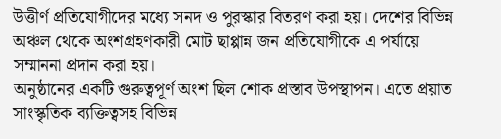উত্তীর্ণ প্রতিযোগীদের মধ্যে সনদ ও পুরস্কার বিতরণ করা হয়। দেশের বিভিন্ন অঞ্চল থেকে অংশগ্রহণকারী মোট ছাপ্পান্ন জন প্রতিযোগীকে এ পর্যায়ে সম্মাননা প্রদান করা হয়।
অনুষ্ঠানের একটি গুরুত্বপূর্ণ অংশ ছিল শোক প্রস্তাব উপস্থাপন। এতে প্রয়াত সাংস্কৃতিক ব্যক্তিত্বসহ বিভিন্ন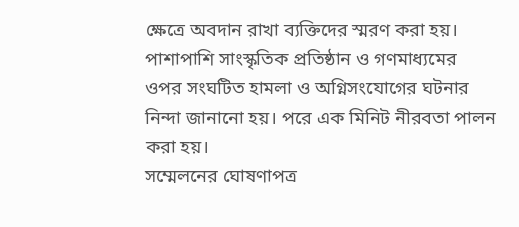ক্ষেত্রে অবদান রাখা ব্যক্তিদের স্মরণ করা হয়। পাশাপাশি সাংস্কৃতিক প্রতিষ্ঠান ও গণমাধ্যমের ওপর সংঘটিত হামলা ও অগ্নিসংযোগের ঘটনার নিন্দা জানানো হয়। পরে এক মিনিট নীরবতা পালন করা হয়।
সম্মেলনের ঘোষণাপত্র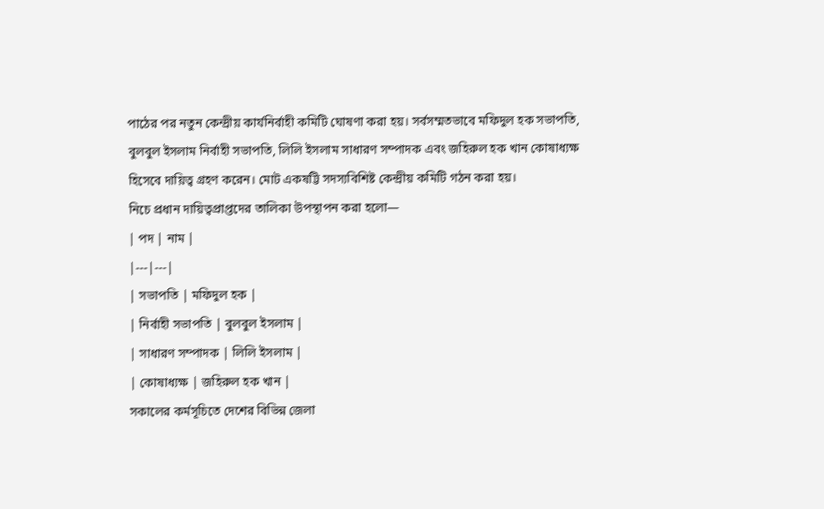পাঠের পর নতুন কেন্দ্রীয় কার্যনির্বাহী কমিটি ঘোষণা করা হয়। সর্বসম্মতভাবে মফিদুল হক সভাপতি, বুলবুল ইসলাম নির্বাহী সভাপতি, লিলি ইসলাম সাধারণ সম্পাদক এবং জহিরুল হক খান কোষাধ্যক্ষ হিসেবে দায়িত্ব গ্রহণ করেন। মোট একষট্টি সদস্যবিশিষ্ট কেন্দ্রীয় কমিটি গঠন করা হয়।
নিচে প্রধান দায়িত্বপ্রাপ্তদের তালিকা উপস্থাপন করা হলো—
| পদ | নাম |
|---|---|
| সভাপতি | মফিদুল হক |
| নির্বাহী সভাপতি | বুলবুল ইসলাম |
| সাধারণ সম্পাদক | লিলি ইসলাম |
| কোষাধ্যক্ষ | জহিরুল হক খান |
সকালের কর্মসূচিতে দেশের বিভিন্ন জেলা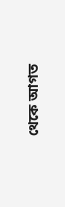থেকে আগত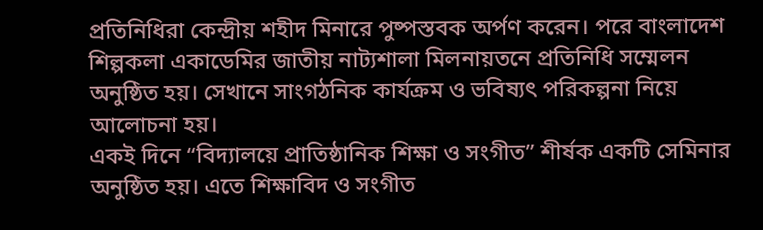প্রতিনিধিরা কেন্দ্রীয় শহীদ মিনারে পুষ্পস্তবক অর্পণ করেন। পরে বাংলাদেশ শিল্পকলা একাডেমির জাতীয় নাট্যশালা মিলনায়তনে প্রতিনিধি সম্মেলন অনুষ্ঠিত হয়। সেখানে সাংগঠনিক কার্যক্রম ও ভবিষ্যৎ পরিকল্পনা নিয়ে আলোচনা হয়।
একই দিনে “বিদ্যালয়ে প্রাতিষ্ঠানিক শিক্ষা ও সংগীত” শীর্ষক একটি সেমিনার অনুষ্ঠিত হয়। এতে শিক্ষাবিদ ও সংগীত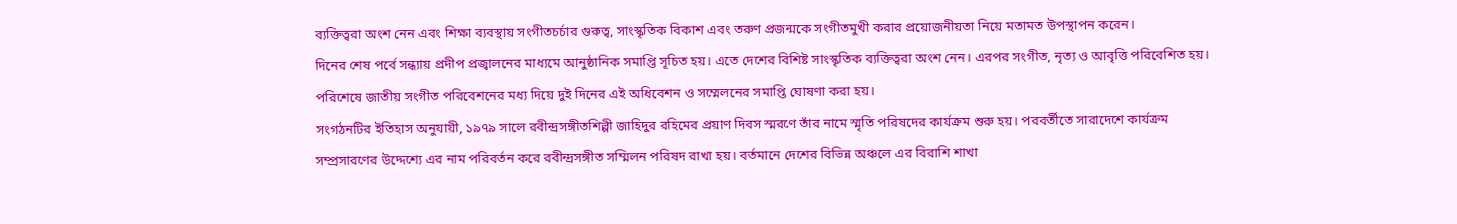ব্যক্তিত্বরা অংশ নেন এবং শিক্ষা ব্যবস্থায় সংগীতচর্চার গুরুত্ব, সাংস্কৃতিক বিকাশ এবং তরুণ প্রজন্মকে সংগীতমুখী করার প্রয়োজনীয়তা নিয়ে মতামত উপস্থাপন করেন।
দিনের শেষ পর্বে সন্ধ্যায় প্রদীপ প্রজ্বালনের মাধ্যমে আনুষ্ঠানিক সমাপ্তি সূচিত হয়। এতে দেশের বিশিষ্ট সাংস্কৃতিক ব্যক্তিত্বরা অংশ নেন। এরপর সংগীত, নৃত্য ও আবৃত্তি পরিবেশিত হয়। পরিশেষে জাতীয় সংগীত পরিবেশনের মধ্য দিয়ে দুই দিনের এই অধিবেশন ও সম্মেলনের সমাপ্তি ঘোষণা করা হয়।
সংগঠনটির ইতিহাস অনুযায়ী, ১৯৭৯ সালে রবীন্দ্রসঙ্গীতশিল্পী জাহিদুর রহিমের প্রয়াণ দিবস স্মরণে তাঁর নামে স্মৃতি পরিষদের কার্যক্রম শুরু হয়। পরবর্তীতে সারাদেশে কার্যক্রম সম্প্রসারণের উদ্দেশ্যে এর নাম পরিবর্তন করে রবীন্দ্রসঙ্গীত সম্মিলন পরিষদ রাখা হয়। বর্তমানে দেশের বিভিন্ন অঞ্চলে এর বিরাশি শাখা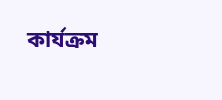কার্যক্রম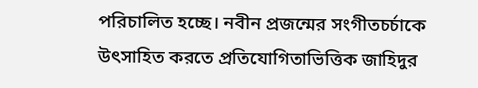পরিচালিত হচ্ছে। নবীন প্রজন্মের সংগীতচর্চাকে উৎসাহিত করতে প্রতিযোগিতাভিত্তিক জাহিদুর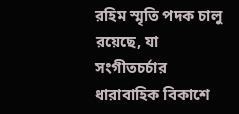রহিম স্মৃতি পদক চালু রয়েছে, যা সংগীতচর্চার ধারাবাহিক বিকাশে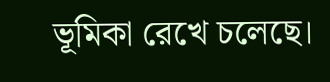ভূমিকা রেখে চলেছে।